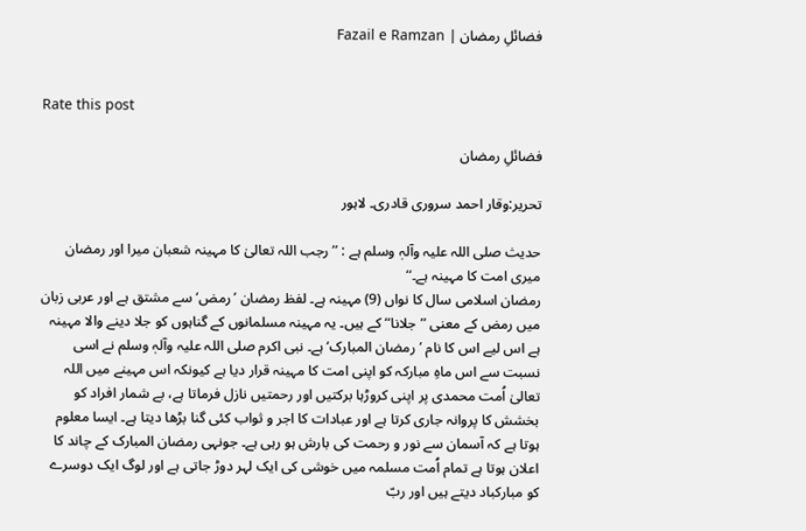فضائلِ رمضان | Fazail e Ramzan


Rate this post

فضائلِ رمضان

تحریر:وقار احمد سروری قادری۔ لاہور

حدیث صلی اللہ علیہ وآلہٖ وسلم ہے : ’’رجب اللہ تعالیٰ کا مہینہ شعبان میرا اور رمضان میری امت کا مہینہ ہے۔‘‘
رمضان اسلامی سال کا نواں (9) مہینہ ہے۔ لفظ رمضان ’رمض‘ سے مشتق ہے اور عربی زبان میں رمض کے معنی ’’جلانا‘‘ کے ہیں۔ یہ مہینہ مسلمانوں کے گناہوں کو جلا دینے والا مہینہ ہے اس لیے اس کا نام ’رمضان المبارک‘ ہے۔ نبی اکرم صلی اللہ علیہ وآلہٖ وسلم نے اسی نسبت سے اس ماہِ مبارکہ کو اپنی امت کا مہینہ قرار دیا ہے کیونکہ اس مہینے میں اللہ تعالیٰ اُمت محمدی پر اپنی کروڑہا برکتیں اور رحمتیں نازل فرماتا ہے، بے شمار افراد کو بخشش کا پروانہ جاری کرتا ہے اور عبادات کا اجر و ثواب کئی گنا بڑھا دیتا ہے۔ ایسا معلوم ہوتا ہے کہ آسمان سے نور و رحمت کی بارش ہو رہی ہے۔ جونہی رمضان المبارک کے چاند کا اعلان ہوتا ہے تمام اُمت مسلمہ میں خوشی کی ایک لہر دوڑ جاتی ہے اور لوگ ایک دوسرے کو مبارکباد دیتے ہیں اور ربّ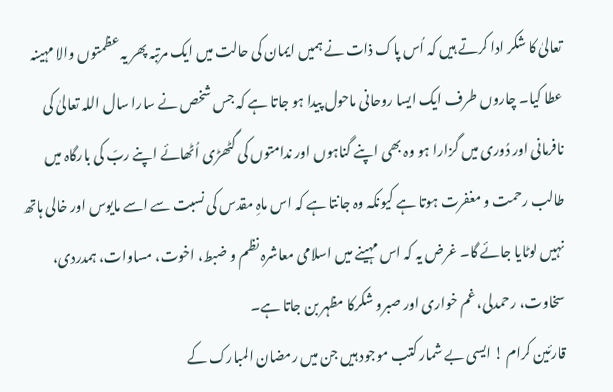تعالیٰ کا شکر ادا کرتے ہیں کہ اُس پاک ذات نے ہمیں ایمان کی حالت میں ایک مرتبہ پھر یہ عظمتوں والا مہینہ عطا کیا۔ چاروں طرف ایک ایسا روحانی ماحول پیدا ہو جاتا ہے کہ جس شخص نے سارا سال اللہ تعالیٰ کی نافرمانی اور دُوری میں گزارا ہو وہ بھی اپنے گناہوں اور ندامتوں کی گٹھڑی اُٹھائے اپنے ربّ کی بارگاہ میں طالب رحمت و مغفرت ہوتا ہے کیونکہ وہ جانتا ہے کہ اس ماہِ مقدس کی نسبت سے اسے مایوس اور خالی ہاتھ نہیں لوٹایا جائے گا۔ غرض یہ کہ اس مہینے میں اسلامی معاشرہ نظم و ضبط، اخوت، مساوات، ہمدردی، سخاوت، رحمدلی، غم خواری اور صبرو شکرکا مظہر بن جاتا ہے۔
قارئین کرام ! ایسی بے شمار کتب موجود ہیں جن میں رمضان المبارک کے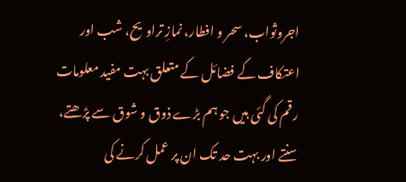اجروثواب، سحر و افطار، نمازِ تراویح، شب اور اعتکاف کے فضائل کے متعلق بہت مفید معلومات رقم کی گئی ہیں جو ہم بڑے ذوق و شوق سے پڑھتے، سنتے اور بہت حد تک ان پر عمل کرنے کی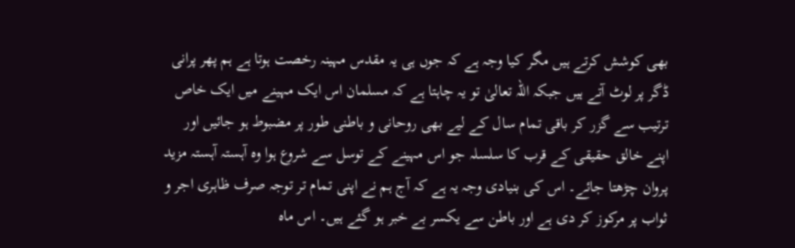بھی کوشش کرتے ہیں مگر کیا وجہ ہے کہ جوں ہی یہ مقدس مہینہ رخصت ہوتا ہے ہم پھر پرانی ڈگر پر لوٹ آتے ہیں جبکہ اللہ تعالیٰ تو یہ چاہتا ہے کہ مسلمان اس ایک مہینے میں ایک خاص ترتیب سے گزر کر باقی تمام سال کے لیے بھی روحانی و باطنی طور پر مضبوط ہو جائیں اور اپنے خالق حقیقی کے قرب کا سلسلہ جو اس مہینے کے توسل سے شروع ہوا وہ آہستہ آہستہ مزید پروان چڑھتا جائے۔ اس کی بنیادی وجہ یہ ہے کہ آج ہم نے اپنی تمام تر توجہ صرف ظاہری اجر و ثواب پر مرکوز کر دی ہے اور باطن سے یکسر بے خبر ہو گئے ہیں۔ اس ماہ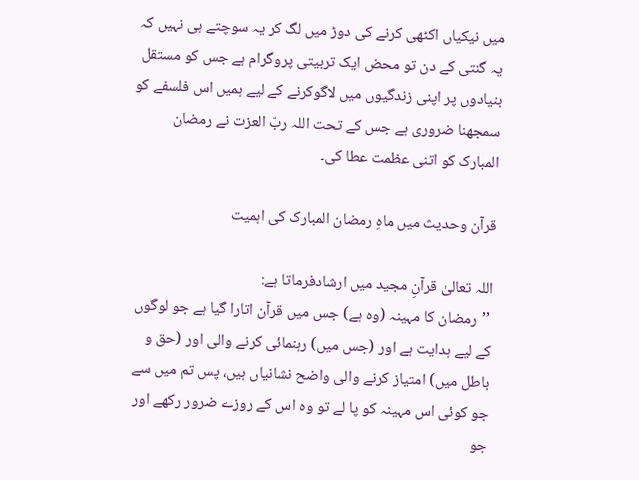میں نیکیاں اکٹھی کرنے کی دوڑ میں لگ کر یہ سوچتے ہی نہیں کہ یہ گنتی کے دن تو محض ایک تربیتی پروگرام ہے جس کو مستقل بنیادوں پر اپنی زندگیوں میں لاگوکرنے کے لیے ہمیں اس فلسفے کو سمجھنا ضروری ہے جس کے تحت اللہ ربّ العزت نے رمضان المبارک کو اتنی عظمت عطا کی۔

قرآن وحدیث میں ماہِ رمضان المبارک کی اہمیت

اللہ تعالیٰ قرآنِ مجید میں ارشادفرماتا ہے:
 ’’رمضان کا مہینہ (وہ ہے) جس میں قرآن اتارا گیا ہے جو لوگوں کے لیے ہدایت ہے اور (جس میں) رہنمائی کرنے والی اور (حق و باطل میں) امتیاز کرنے والی واضح نشانیاں ہیں، پس تم میں سے جو کوئی اس مہینہ کو پا لے تو وہ اس کے روزے ضرور رکھے اور جو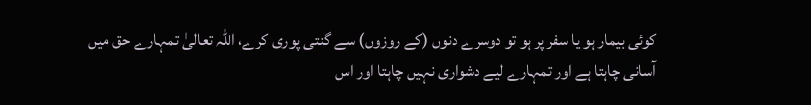کوئی بیمار ہو یا سفر پر ہو تو دوسرے دنوں (کے روزوں) سے گنتی پوری کرے، اللہ تعالیٰ تمہارے حق میں آسانی چاہتا ہے اور تمہارے لیے دشواری نہیں چاہتا اور اس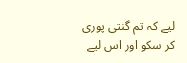لیے کہ تم گنتی پوری کر سکو اور اس لیے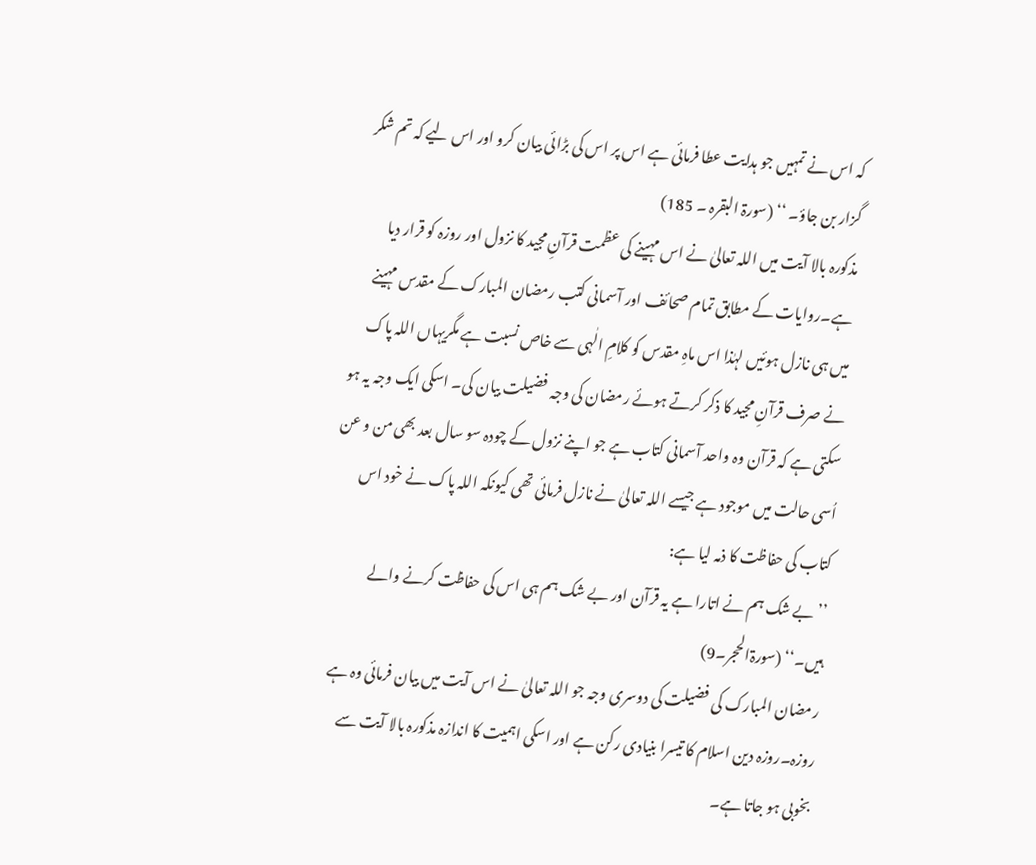کہ اس نے تمہیں جو ہدایت عطا فرمائی ہے اس پر اس کی بڑائی بیان کرو اور اس لیے کہ تم شکر گزار بن جاؤ۔ ‘‘ (سورۃ البقرہ ۔ 185)
مذکورہ بالا آیت میں اللہ تعالیٰ نے اس مہینے کی عظمت قرآنِ مجید کا نزول اور روزہ کو قرار دیا ہے۔روایات کے مطابق تمام صحائف اور آسمانی کتب رمضان المبارک کے مقدس مہینے میں ہی نازل ہوئیں لہٰذا اس ماہِ مقدس کو کلامِ الٰہی سے خاص نسبت ہے مگریہاں اللہ پاک نے صرف قرآنِ مجید کا ذکر کرتے ہوئے رمضان کی وجہ فضیلت بیان کی۔ اسکی ایک وجہ یہ ہو سکتی ہے کہ قرآن وہ واحد آسمانی کتاب ہے جو اپنے نزول کے چودہ سو سال بعد بھی من و عن اُسی حالت میں موجود ہے جیسے اللہ تعالیٰ نے نازل فرمائی تھی کیونکہ اللہ پاک نے خود اس کتاب کی حفاظت کا ذمہ لیا ہے:
’’بے شک ہم نے اتارا ہے یہ قرآن اور بے شک ہم ہی اس کی حفاظت کرنے والے ہیں۔‘‘ (سورۃالحجر۔9)
رمضان المبارک کی فضیلت کی دوسری وجہ جو اللہ تعالیٰ نے اس آیت میں بیان فرمائی وہ ہے روزہ۔روزہ دین اسلام کا تیسرا بنیادی رکن ہے اور اسکی اہمیت کا اندازہ مذکورہ بالا آیت سے بخوبی ہو جاتا ہے۔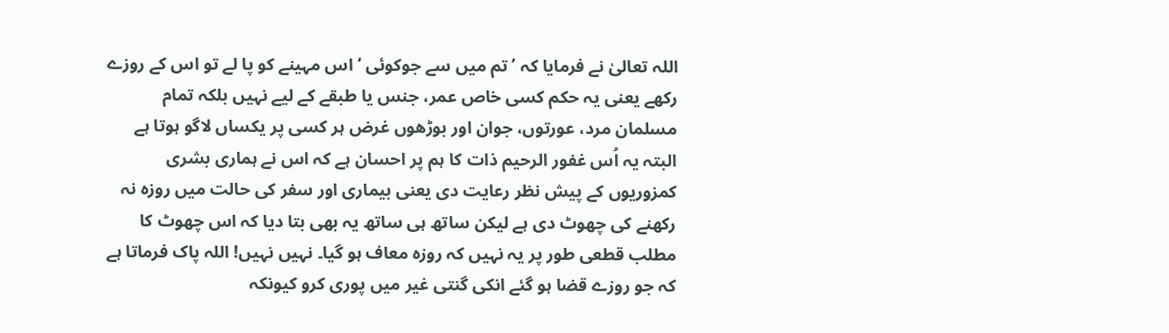اللہ تعالیٰ نے فرمایا کہ ’تم میں سے جوکوئی ‘ اس مہینے کو پا لے تو اس کے روزے رکھے یعنی یہ حکم کسی خاص عمر، جنس یا طبقے کے لیے نہیں بلکہ تمام مسلمان مرد، عورتوں، جوان اور بوڑھوں غرض ہر کسی پر یکساں لاگو ہوتا ہے البتہ یہ اُس غفور الرحیم ذات کا ہم پر احسان ہے کہ اس نے ہماری بشری کمزوریوں کے پیش نظر رعایت دی یعنی بیماری اور سفر کی حالت میں روزہ نہ رکھنے کی چھوٹ دی ہے لیکن ساتھ ہی ساتھ یہ بھی بتا دیا کہ اس چھوٹ کا مطلب قطعی طور پر یہ نہیں کہ روزہ معاف ہو گیا۔ نہیں نہیں! اللہ پاک فرماتا ہے کہ جو روزے قضا ہو گئے انکی گنتی غیر میں پوری کرو کیونکہ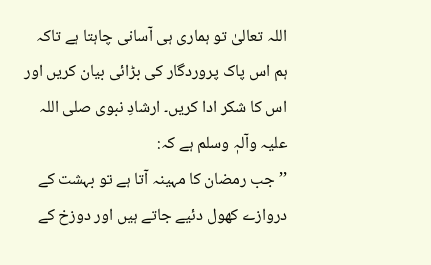اللہ تعالیٰ تو ہماری ہی آسانی چاہتا ہے تاکہ ہم اس پاک پروردگار کی بڑائی بیان کریں اور اس کا شکر ادا کریں۔ ارشادِ نبوی صلی اللہ علیہ وآلہٖ وسلم ہے کہ:
’’جب رمضان کا مہینہ آتا ہے تو بہشت کے دروازے کھول دئیے جاتے ہیں اور دوزخ کے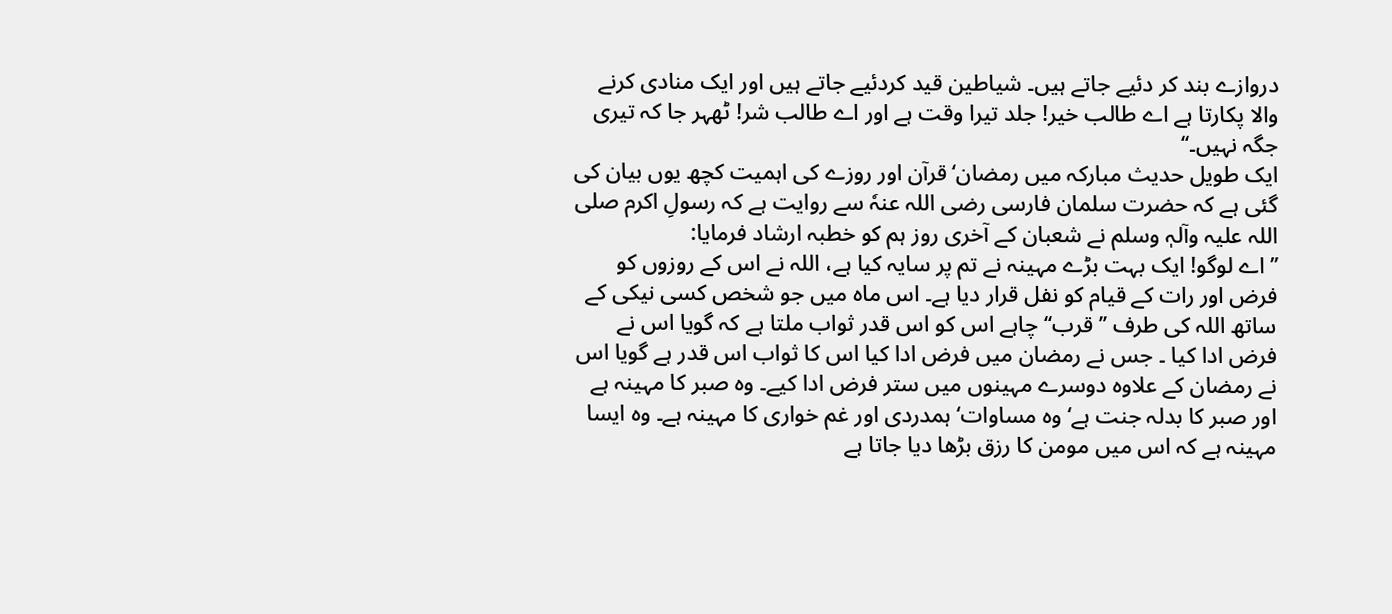دروازے بند کر دئیے جاتے ہیں۔ شیاطین قید کردئیے جاتے ہیں اور ایک منادی کرنے والا پکارتا ہے اے طالب خیر! جلد تیرا وقت ہے اور اے طالب شر! ٹھہر جا کہ تیری جگہ نہیں۔‘‘
ایک طویل حدیث مبارکہ میں رمضان‘قرآن اور روزے کی اہمیت کچھ یوں بیان کی گئی ہے کہ حضرت سلمان فارسی رضی اللہ عنہٗ سے روایت ہے کہ رسولِ اکرم صلی اللہ علیہ وآلہٖ وسلم نے شعبان کے آخری روز ہم کو خطبہ ارشاد فرمایا:
’’اے لوگو! ایک بہت بڑے مہینہ نے تم پر سایہ کیا ہے، اللہ نے اس کے روزوں کو فرض اور رات کے قیام کو نفل قرار دیا ہے۔ اس ماہ میں جو شخص کسی نیکی کے ساتھ اللہ کی طرف ’’قرب‘‘ چاہے اس کو اس قدر ثواب ملتا ہے کہ گویا اس نے فرض ادا کیا ۔ جس نے رمضان میں فرض ادا کیا اس کا ثواب اس قدر ہے گویا اس نے رمضان کے علاوہ دوسرے مہینوں میں ستر فرض ادا کیے۔ وہ صبر کا مہینہ ہے اور صبر کا بدلہ جنت ہے‘ وہ مساوات‘ ہمدردی اور غم خواری کا مہینہ ہے۔ وہ ایسا مہینہ ہے کہ اس میں مومن کا رزق بڑھا دیا جاتا ہے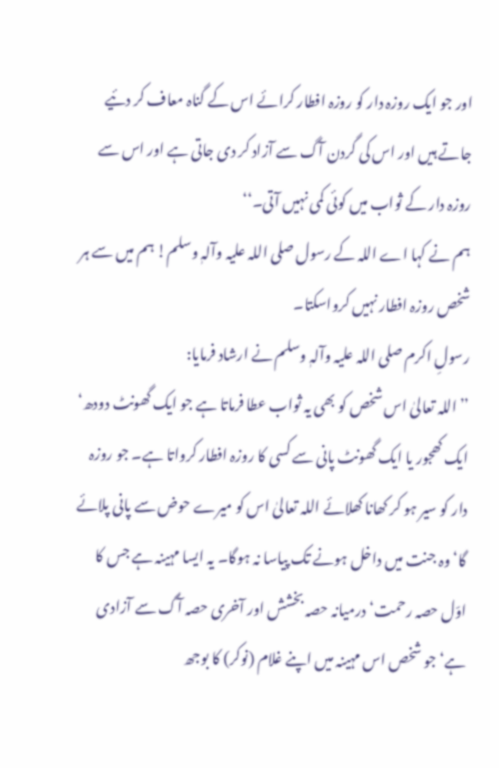اور جو ایک روزہ دار کو روزہ افطار کرائے اس کے گناہ معاف کر دئیے جاتے ہیں اور اس کی گردن آگ سے آزاد کر دی جاتی ہے اور اس سے روزہ دار کے ثواب میں کوئی کمی نہیں آتی۔‘‘
ہم نے کہا اے اللہ کے رسول صلی اللہ علیہ وآلہٖ وسلم! ہم میں سے ہر شخص روزہ افطار نہیں کرواسکتا۔
رسولِ اکرم صلی اللہ علیہ وآلہٖ وسلم نے ارشاد فرمایا:
’’اللہ تعالیٰ اس شخص کو بھی یہ ثواب عطا فرماتا ہے جو ایک گھونٹ دودھ‘ ایک کھجور یا ایک گھونٹ پانی سے کسی کا روزہ افطار کرواتا ہے۔ جو روزہ دار کو سیر ہو کر کھانا کھلائے اللہ تعالیٰ اس کو میرے حوض سے پانی پلائے گا‘ وہ جنت میں داخل ہونے تک پیاسا نہ ہوگا۔ یہ ایسا مہینہ ہے جس کا اوّل حصہ رحمت‘ درمیانہ حصہ بخشش اور آخری حصہ آگ سے آزادی ہے‘جو شخص اس مہینہ میں اپنے غلام (نوکر) کا بوجھ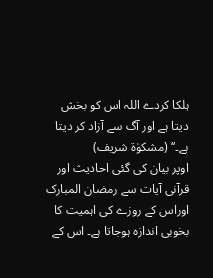ہلکا کردے اللہ اس کو بخش دیتا ہے اور آگ سے آزاد کر دیتا ہے۔‘‘ (مشکوٰۃ شریف)
اوپر بیان کی گئی احادیث اور قرآنی آیات سے رمضان المبارک اوراس کے روزے کی اہمیت کا بخوبی اندازہ ہوجاتا ہے۔ اس کے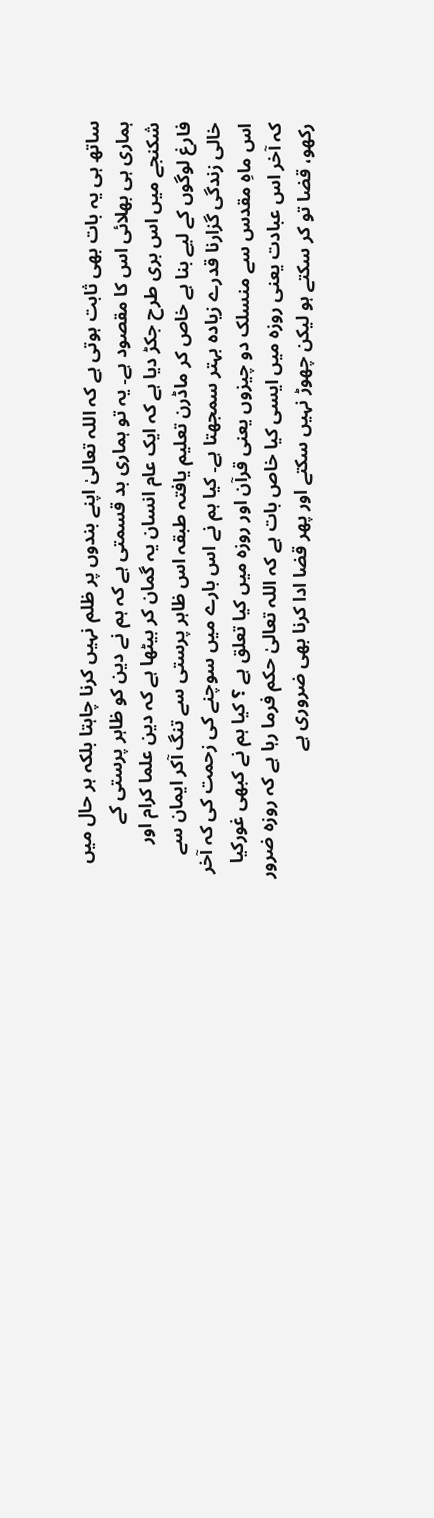ساتھ ہی یہ بات بھی ثابت ہوتی ہے کہ اللہ تعالیٰ اپنے بندوں پر ظلم نہیں کرنا چاہتا بلکہ ہر حال میں ہماری ہی بھلائی اس کا مقصود ہے۔ یہ تو ہماری بد قسمتی ہے کہ ہم نے دین کو ظاہر پرستی کے شکنجے میں اس بری طرح جکڑ دیا ہے کہ ایک عام انسان یہ گمان کر بیٹھا ہے کہ دین علما کرام اور فارغ لوگوں کے لیے بنا ہے خاص کر ماڈرن تعلیم یافتہ طبقہ اس ظاہر پرستی سے تنگ آکر ایمان سے خالی زندگی گزارنا قدرے زیادہ بہتر سمجھتا ہے۔ کیا ہم نے اس بارے میں سوچنے کی زحمت کی کہ آخر اس ماہِ مقدس سے منسلک دو چیزوں یعنی قرآن اور روزہ میں کیا تعلق ہے ؟ کیا ہم نے کبھی غورکیا کہ آخر اس عبادت یعنی روزہ میں ایسی کیا خاص بات ہے کہ اللہ تعالیٰ حکم فرما رہا ہے کہ روزہ ضرور رکھو، قضا تو کر سکتے ہو لیکن چھوڑ نہیں سکتے اور پھر قضا ادا کرنا بھی ضروری ہے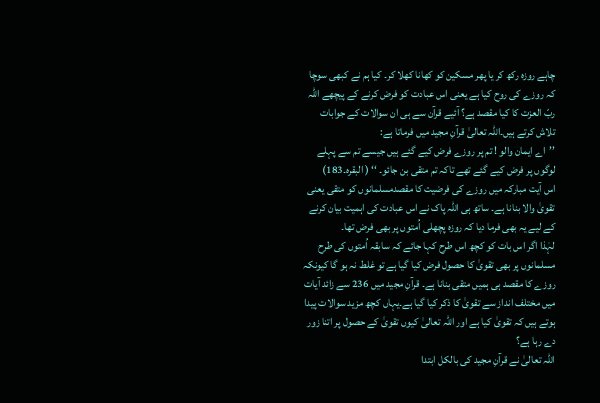چاہے روزہ رکھ کر یا پھر مسکین کو کھانا کھلا کر۔ کیا ہم نے کبھی سوچا کہ روزے کی روح کیا ہے یعنی اس عبادت کو فرض کرنے کے پیچھے اللہ ربّ العزت کا کیا مقصد ہے؟ آئیے قرآن سے ہی ان سوالات کے جوابات تلاش کرتے ہیں۔اللہ تعالیٰ قرآنِ مجید میں فرماتا ہے:
’’اے ایمان والو ! تم پر روزے فرض کیے گئے ہیں جیسے تم سے پہلے لوگوں پر فرض کیے گئے تھے تاکہ تم متقی بن جائو۔ ‘‘ ( البقرہ۔183)
اس آیت مبارکہ میں روزے کی فرضیت کا مقصدمسلمانوں کو متقی یعنی تقویٰ والا بنانا ہے۔ ساتھ ہی اللہ پاک نے اس عبادت کی اہمیت بیان کرنے کے لیے یہ بھی فرما دیا کہ روزہ پچھلی اُمتوں پر بھی فرض تھا۔
لہٰذا اگر اس بات کو کچھ اس طرح کہا جائے کہ سابقہ اُمتوں کی طرح مسلمانوں پر بھی تقویٰ کا حصول فرض کیا گیا ہے تو غلط نہ ہو گا کیونکہ روزے کا مقصد ہی ہمیں متقی بنانا ہے۔ قرآنِ مجید میں 236 سے زائد آیات میں مختلف انداز سے تقویٰ کا ذکر کیا گیا ہے۔یہاں کچھ مزید سوالات پیدا ہوتے ہیں کہ تقویٰ کیا ہے اور اللہ تعالیٰ کیوں تقویٰ کے حصول پر اتنا زور دے رہا ہے؟
اللہ تعالیٰ نے قرآنِ مجید کی بالکل ابتدا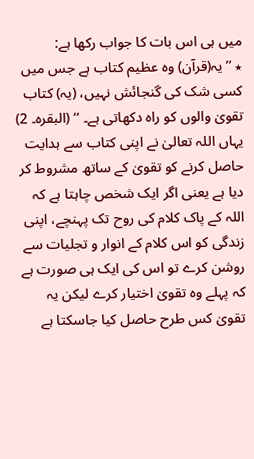میں ہی اس بات کا جواب رکھا ہے:
٭ ’’یہ(قرآن) وہ عظیم کتاب ہے جس میں کسی شک کی گنجائش نہیں، (یہ) کتاب تقویٰ والوں کو راہ دکھاتی ہے۔ ‘‘ (البقرہ۔ 2)
یہاں اللہ تعالیٰ نے اپنی کتاب سے ہدایت حاصل کرنے کو تقویٰ کے ساتھ مشروط کر دیا ہے یعنی اگر ایک شخص چاہتا ہے کہ اللہ کے پاک کلام کی روح تک پہنچے، اپنی زندگی کو اس کلام کے انوار و تجلیات سے روشن کرے تو اس کی ایک ہی صورت ہے کہ پہلے وہ تقویٰ اختیار کرے لیکن یہ تقویٰ کس طرح حاصل کیا جاسکتا ہے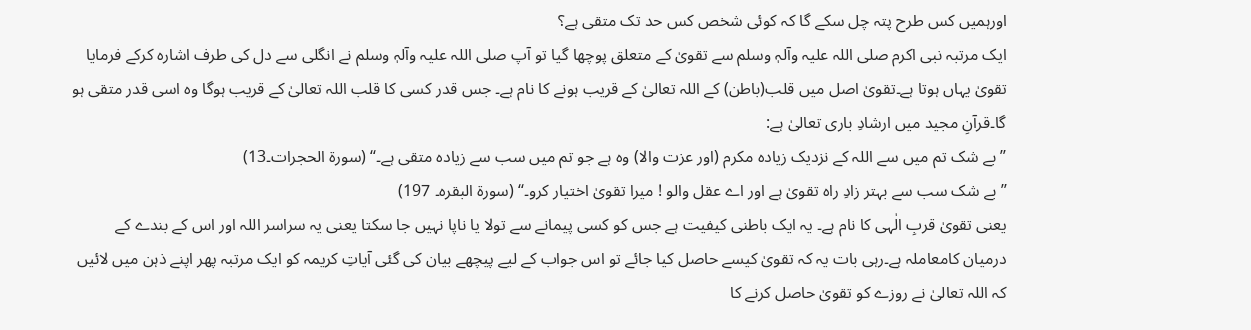اورہمیں کس طرح پتہ چل سکے گا کہ کوئی شخص کس حد تک متقی ہے؟
ایک مرتبہ نبی اکرم صلی اللہ علیہ وآلہٖ وسلم سے تقویٰ کے متعلق پوچھا گیا تو آپ صلی اللہ علیہ وآلہٖ وسلم نے انگلی سے دل کی طرف اشارہ کرکے فرمایا تقویٰ یہاں ہوتا ہے۔تقویٰ اصل میں قلب(باطن) کے اللہ تعالیٰ کے قریب ہونے کا نام ہے۔ جس قدر کسی کا قلب اللہ تعالیٰ کے قریب ہوگا وہ اسی قدر متقی ہو گا۔قرآنِ مجید میں ارشادِ باری تعالیٰ ہے:
’’بے شک تم میں سے اللہ کے نزدیک زیادہ مکرم (اور عزت والا) وہ ہے جو تم میں سب سے زیادہ متقی ہے۔‘‘ (سورۃ الحجرات۔13)
’’بے شک سب سے بہتر زادِ راہ تقویٰ ہے اور اے عقل والو ! میرا تقویٰ اختیار کرو۔‘‘ (سورۃ البقرہ۔ 197)
یعنی تقویٰ قربِ الٰہی کا نام ہے۔ یہ ایک باطنی کیفیت ہے جس کو کسی پیمانے سے تولا یا ناپا نہیں جا سکتا یعنی یہ سراسر اللہ اور اس کے بندے کے درمیان کامعاملہ ہے۔رہی بات یہ کہ تقویٰ کیسے حاصل کیا جائے تو اس جواب کے لیے پیچھے بیان کی گئی آیاتِ کریمہ کو ایک مرتبہ پھر اپنے ذہن میں لائیں کہ اللہ تعالیٰ نے روزے کو تقویٰ حاصل کرنے کا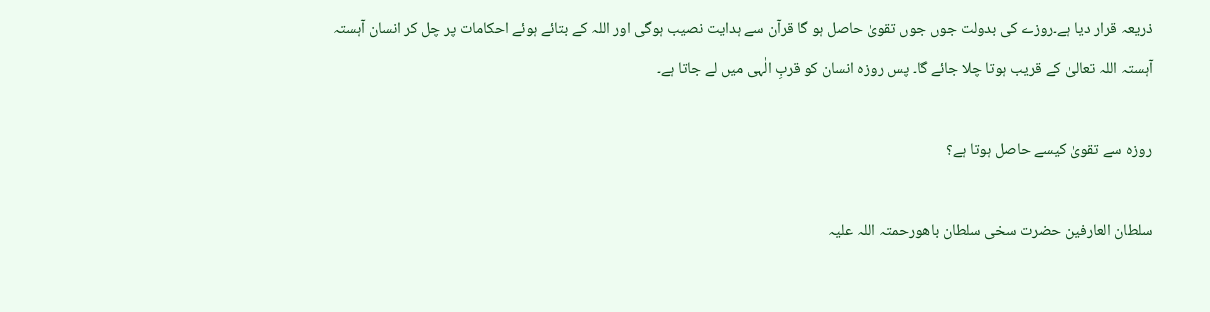ذریعہ قرار دیا ہے۔روزے کی بدولت جوں جوں تقویٰ حاصل ہو گا قرآن سے ہدایت نصیب ہوگی اور اللہ کے بتائے ہوئے احکامات پر چل کر انسان آہستہ آہستہ اللہ تعالیٰ کے قریب ہوتا چلا جائے گا۔ پس روزہ انسان کو قربِ الٰہی میں لے جاتا ہے۔

روزہ سے تقویٰ کیسے حاصل ہوتا ہے؟

سلطان العارفین حضرت سخی سلطان باھورحمتہ اللہ علیہ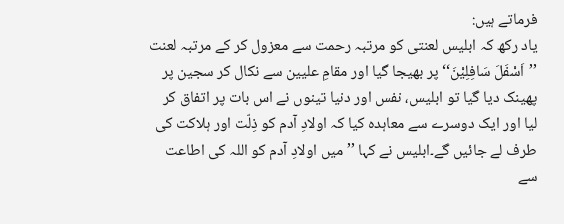فرماتے ہیں:
یاد رکھ کہ ابلیس لعنتی کو مرتبہ رحمت سے معزول کر کے مرتبہ لعنت ’’اَسْفَلَ سَافِلِیْنَ‘‘ پر بھیجا گیا اور مقامِ علیین سے نکال کر سجین پر پھینک دیا گیا تو ابلیس، نفس اور دنیا تینوں نے اس بات پر اتفاق کر لیا اور ایک دوسرے سے معاہدہ کیا کہ اولادِ آدم کو ذِلّت اور ہلاکت کی طرف لے جائیں گے۔ابلیس نے کہا ’’میں اولادِ آدم کو اللہ کی اطاعت سے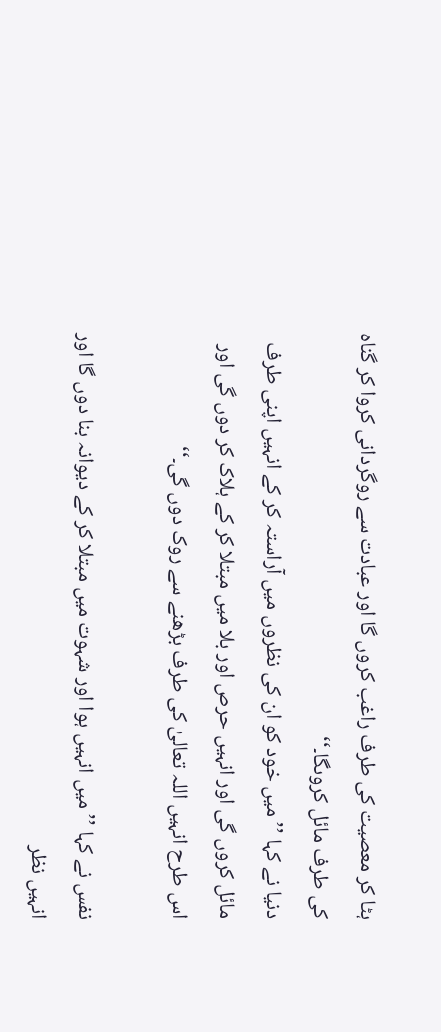ہٹا کر معصیت کی طرف راغب کروں گا اور عبادت سے روگردانی کروا کر گناہ کی طرف مائل کروںگا۔‘‘
دنیا نے کہا ’’میں خود کو ان کی نظروں میں آراستہ کر کے انہیں اپنی طرف مائل کروں گی اور انہیں حرص اور بلا میں مبتلا کر کے ہلاک کر دوں گی اور اس طرح انہیں اللہ تعالیٰ کی طرف بڑھنے سے روک دوں گی۔‘‘

نفس نے کہا ’’میں انہیں ہوا اور شہوت میں مبتلا کر کے دیوانہ بنا دوں گا اور انہیں نظر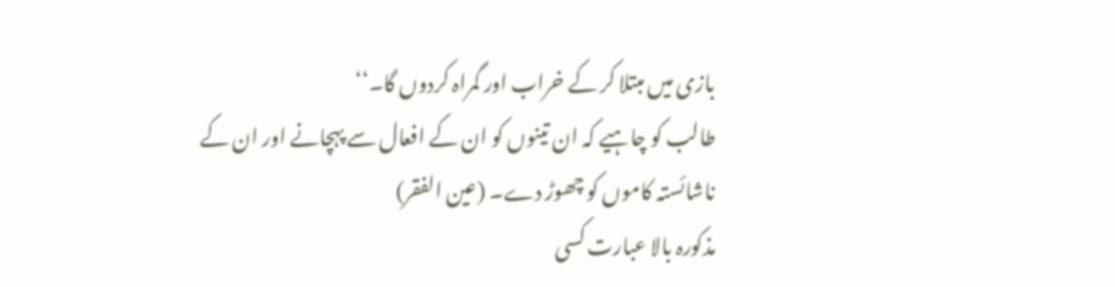بازی میں مبتلا کر کے خراب اور گمراہ کردوں گا۔‘‘
طالب کو چاہیے کہ ان تینوں کو ان کے افعال سے پہچانے اور ان کے ناشائستہ کاموں کو چھوڑ دے۔ (عین الفقر)
مذکورہ بالا عبارت کسی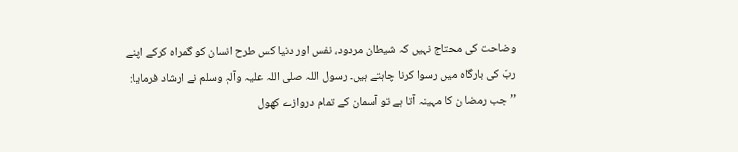وضاحت کی محتاج نہیں کہ شیطان مردود، نفس اور دنیا کس طرح انسان کو گمراہ کرکے اپنے ربّ کی بارگاہ میں رسوا کرنا چاہتے ہیں۔ رسول اللہ صلی اللہ علیہ وآلہٖ وسلم نے ارشاد فرمایا:
’’جب رمضا ن کا مہینہ آتا ہے تو آسمان کے تمام دروازے کھول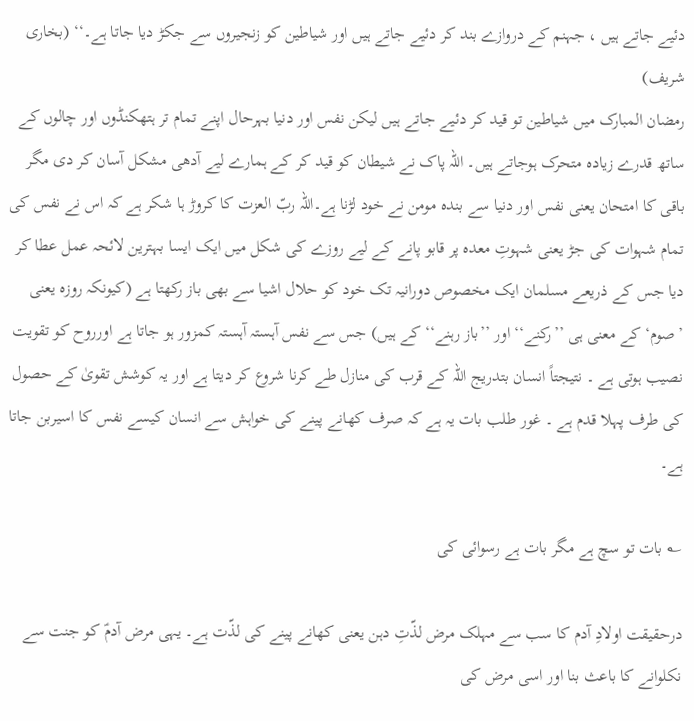دئیے جاتے ہیں ، جہنم کے دروازے بند کر دئیے جاتے ہیں اور شیاطین کو زنجیروں سے جکڑ دیا جاتا ہے۔‘‘ (بخاری شریف)
رمضان المبارک میں شیاطین تو قید کر دئیے جاتے ہیں لیکن نفس اور دنیا بہرحال اپنے تمام تر ہتھکنڈوں اور چالوں کے ساتھ قدرے زیادہ متحرک ہوجاتے ہیں۔ اللہ پاک نے شیطان کو قید کر کے ہمارے لیے آدھی مشکل آسان کر دی مگر باقی کا امتحان یعنی نفس اور دنیا سے بندہ مومن نے خود لڑنا ہے۔اللہ ربّ العزت کا کروڑ ہا شکر ہے کہ اس نے نفس کی تمام شہوات کی جڑ یعنی شہوتِ معدہ پر قابو پانے کے لیے روزے کی شکل میں ایک ایسا بہترین لائحہ عمل عطا کر دیا جس کے ذریعے مسلمان ایک مخصوص دورانیہ تک خود کو حلال اشیا سے بھی باز رکھتا ہے (کیونکہ روزہ یعنی ’صوم‘ کے معنی ہی ’’رکنے‘‘ اور ’’باز رہنے‘‘ کے ہیں) جس سے نفس آہستہ آہستہ کمزور ہو جاتا ہے اورروح کو تقویت نصیب ہوتی ہے ۔ نتیجتاً انسان بتدریج اللہ کے قرب کی منازل طے کرنا شروع کر دیتا ہے اور یہ کوشش تقویٰ کے حصول کی طرف پہلا قدم ہے ۔ غور طلب بات یہ ہے کہ صرف کھانے پینے کی خواہش سے انسان کیسے نفس کا اسیربن جاتا ہے۔

؎ بات تو سچ ہے مگر بات ہے رسوائی کی

درحقیقت اولادِ آدم کا سب سے مہلک مرض لذّتِ دہن یعنی کھانے پینے کی لذّت ہے۔ یہی مرض آدمؑ کو جنت سے نکلوانے کا باعث بنا اور اسی مرض کی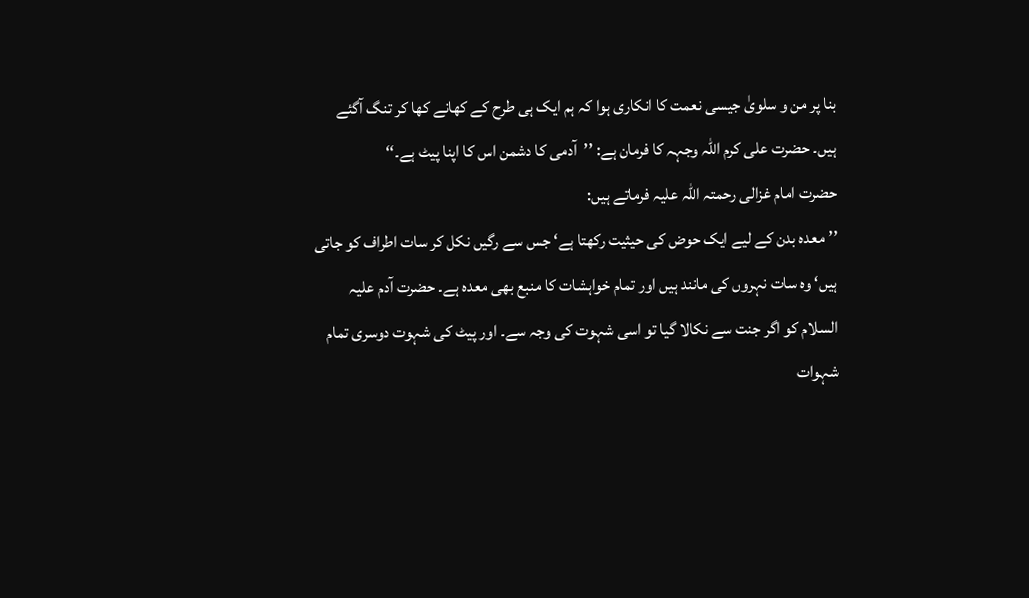بنا پر من و سلویٰ جیسی نعمت کا انکاری ہوا کہ ہم ایک ہی طرح کے کھانے کھا کر تنگ آگئے ہیں۔ حضرت علی کرم اللہ وجہہ کا فرمان ہے: ’’آدمی کا دشمن اس کا اپنا پیٹ ہے۔‘‘
حضرت امام غزالی رحمتہ اللہ علیہ فرماتے ہیں:
’’معدہ بدن کے لیے ایک حوض کی حیثیت رکھتا ہے‘ جس سے رگیں نکل کر سات اطراف کو جاتی ہیں‘ وہ سات نہروں کی مانند ہیں اور تمام خواہشات کا منبع بھی معدہ ہے۔ حضرت آدم علیہ السلام کو اگر جنت سے نکالا گیا تو اسی شہوت کی وجہ سے۔ اور پیٹ کی شہوت دوسری تمام شہوات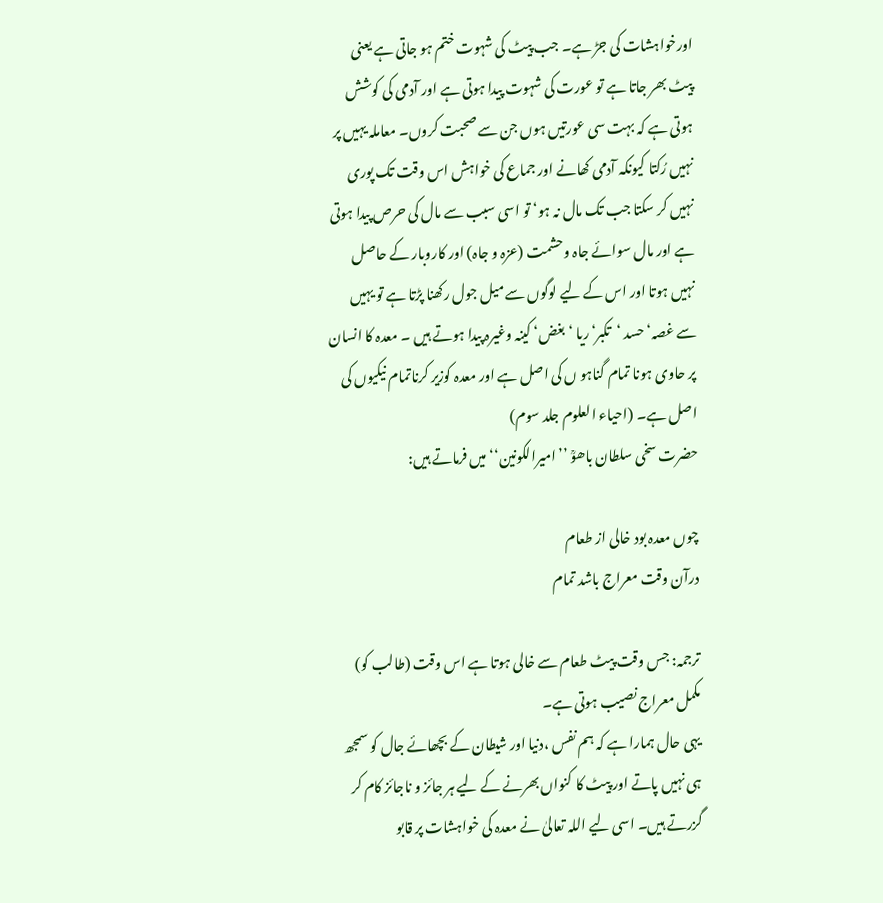اورخواہشات کی جڑ ہے۔ جب پیٹ کی شہوت ختم ہو جاتی ہے یعنی پیٹ بھر جاتا ہے تو عورت کی شہوت پیدا ہوتی ہے اور آدمی کی کوشش ہوتی ہے کہ بہت سی عورتیں ہوں جن سے صحبت کروں۔ معاملہ یہیں پر نہیں رُکتا کیونکہ آدمی کھانے اور جماع کی خواہش اس وقت تک پوری نہیں کر سکتا جب تک مال نہ ہو‘ تو اسی سبب سے مال کی حرص پیدا ہوتی ہے اور مال سوائے جاہ وحشمت (عزہ و جاہ) اور کاروبار کے حاصل نہیں ہوتا اور اس کے لیے لوگوں سے میل جول رکھنا پڑتا ہے تو یہیں سے غصہ‘ حسد ‘تکبر‘ریا ‘ بغض‘ کینہ وغیرہ پیدا ہوتے ہیں ۔ معدہ کا انسان پر حاوی ہونا تمام گناہو ں کی اصل ہے اور معدہ کوزیر کرناتمام نیکیوں کی اصل ہے۔ (احیاء العلوم جلد سوم)
حضرت سخی سلطان باھوؒ ’’امیرالکونین‘‘ میں فرماتے ہیں:

چوں معدہ بود خالی از طعام
درآن وقت معراج باشد تمام

ترجمہ: جس وقت پیٹ طعام سے خالی ہوتا ہے اس وقت (طالب کو) مکمل معراج نصیب ہوتی ہے۔
یہی حال ہمارا ہے کہ ہم نفس ،دنیا اور شیطان کے بچھائے جال کو سمجھ ہی نہیں پاتے اور پیٹ کا کنواں بھرنے کے لیے ہر جائز و ناجائز کام کر گزرتے ہیں۔ اسی لیے اللہ تعالیٰ نے معدہ کی خواہشات پر قابو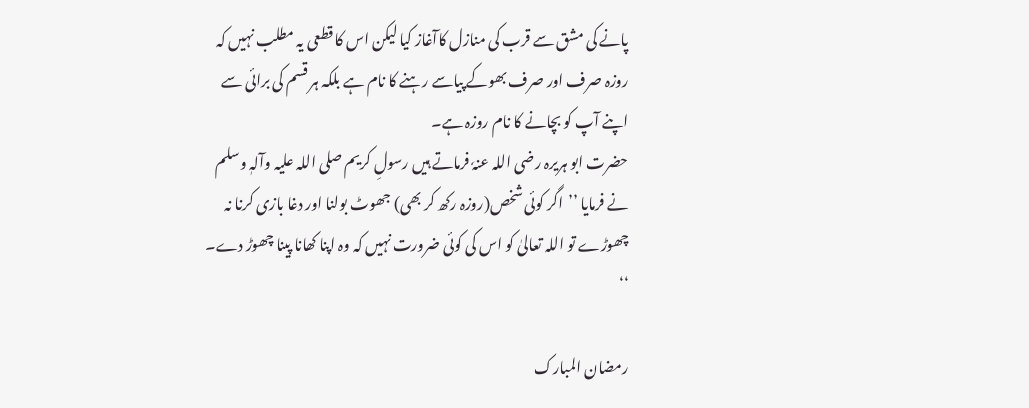پانے کی مشق سے قرب کی منازل کاآغاز کیا لیکن اس کا قطعی یہ مطلب نہیں کہ روزہ صرف اور صرف بھوکے پیاسے رہنے کا نام ہے بلکہ ہر قسم کی برائی سے اپنے آپ کو بچانے کا نام روزہ ہے۔
حضرت ابو ہریرہ رضی اللہ عنہٗ فرماتے ہیں رسولِ کریم صلی اللہ علیہ وآلہٖ وسلم نے فرمایا ’’اگر کوئی شخص(روزہ رکھ کر بھی) جھوٹ بولنا اور دغا بازی کرنا نہ چھوڑے تو اللہ تعالیٰ کو اس کی کوئی ضرورت نہیں کہ وہ اپنا کھانا پینا چھوڑ دے۔ ‘‘

رمضان المبارک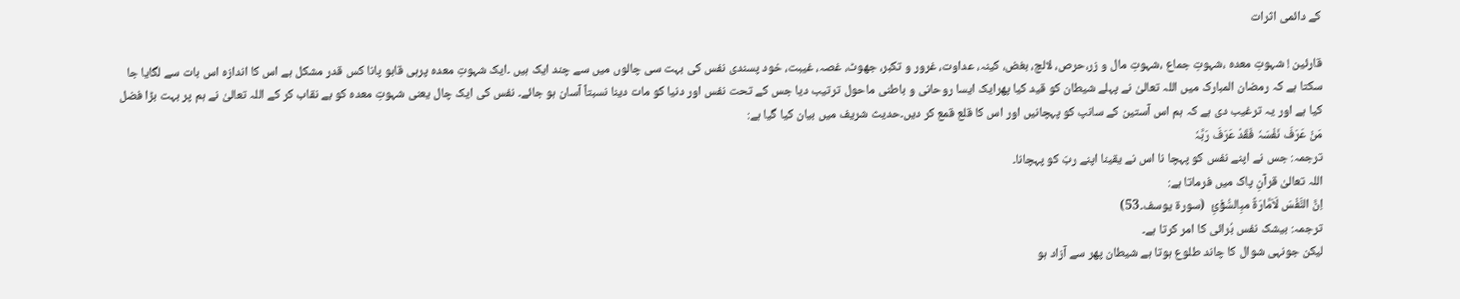کے دائمی اثرات

قارئین ! شہوتِ معدہ ،شہوتِ جماع ،شہوتِ مال و زر،حرص، لالچ، بغض، کینہ، عداوت، غرور و تکبر، جھوٹ، غصہ، غیبت، خود پسندی نفس کی بہت سی چالوں میں سے چند ایک ہیں ۔ایک شہوتِ معدہ پرہی قابو پانا کس قدر مشکل ہے اس کا اندازہ اس بات سے لگایا جا سکتا ہے کہ رمضان المبارک میں اللہ تعالیٰ نے پہلے شیطان کو قید کیا پھرایک ایسا روحانی و باطنی ماحول ترتیب دیا جس کے تحت نفس اور دنیا کو مات دینا نسبتاً آسان ہو جائے۔ نفس کی ایک چال یعنی شہوتِ معدہ کو بے نقاب کر کے اللہ تعالیٰ نے ہم پر بہت بڑا فضل کیا ہے اور یہ ترغیب دی ہے کہ ہم اس آستین کے سانپ کو پہچانیں اور اس کا قلع قمع کر دیں۔حدیث شریف میں بیان کیا گیا ہے:
مَنْ عَرَفَ نَفْسَہٗ فَقَدْ عَرَفَ رَبَّہٗ
ترجمہ: جس نے اپنے نفس کو پہچا نا اس نے یقینا اپنے ربّ کو پہچانا۔
اللہ تعالیٰ قرآنِ پاک میں فرماتا ہے:
اِنَّ النَّفْسَ لَاَمَّارَۃٌ مبِالسُّوْٓئِ  (سورۃ یوسف۔53)
ترجمہ: بیشک نفس بُرائی کا امر کرتا ہے۔
لیکن جونہی شوال کا چاند طلوع ہوتا ہے شیطان پھر سے آزاد ہو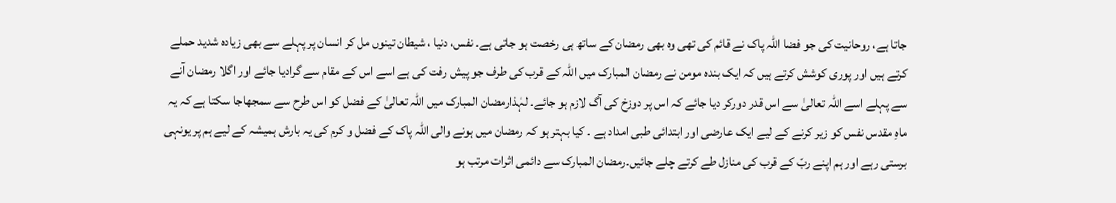جاتا ہے، روحانیت کی جو فضا اللہ پاک نے قائم کی تھی وہ بھی رمضان کے ساتھ ہی رخصت ہو جاتی ہے۔ نفس، دنیا ، شیطان تینوں مل کر انسان پر پہلے سے بھی زیادہ شدید حملے کرتے ہیں اور پوری کوشش کرتے ہیں کہ ایک بندہ مومن نے رمضان المبارک میں اللہ کے قرب کی طرف جو پیش رفت کی ہے اسے اس کے مقام سے گرادیا جائے اور اگلا رمضان آنے سے پہلے اسے اللہ تعالیٰ سے اس قدر دورکر دیا جائے کہ اس پر دوزخ کی آگ لازم ہو جائے۔ لہٰذارمضان المبارک میں اللہ تعالیٰ کے فضل کو اس طرح سے سمجھاجا سکتا ہے کہ یہ ماہِ مقدس نفس کو زیر کرنے کے لیے ایک عارضی اور ابتدائی طبی امداد ہے ۔ کیا بہتر ہو کہ رمضان میں ہونے والی اللہ پاک کے فضل و کرم کی یہ بارش ہمیشہ کے لیے ہم پر یونہی برستی رہے اور ہم اپنے ربّ کے قرب کی منازل طے کرتے چلے جائیں۔رمضان المبارک سے دائمی اثرات مرتب ہو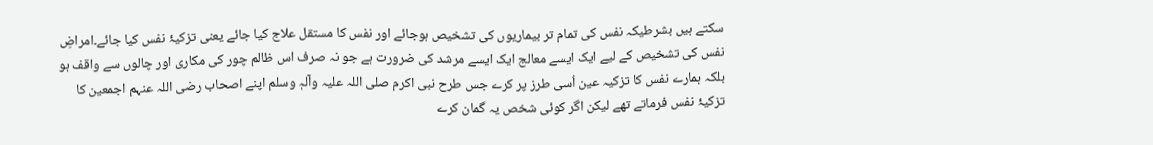سکتے ہیں بشرطیکہ نفس کی تمام تر بیماریوں کی تشخیص ہوجائے اور نفس کا مستقل علاج کیا جائے یعنی تزکیۂ نفس کیا جائے۔امراضِ نفس کی تشخیص کے لیے ایک ایسے معالج ایک ایسے مرشد کی ضرورت ہے جو نہ صرف اس ظالم چور کی مکاری اور چالوں سے واقف ہو بلکہ ہمارے نفس کا تزکیہ عین اُسی طرز پر کرے جس طرح نبی اکرم صلی اللہ علیہ وآلہٖ وسلم اپنے اصحاب رضی اللہ عنہم اجمعین کا تزکیۂ نفس فرماتے تھے لیکن اگر کوئی شخص یہ گمان کرے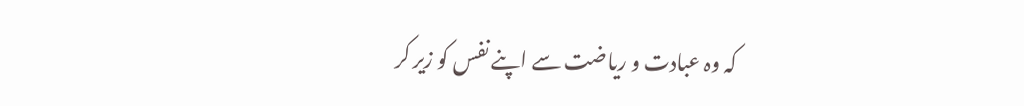کہ وہ عبادت و ریاضت سے اپنے نفس کو زیر کر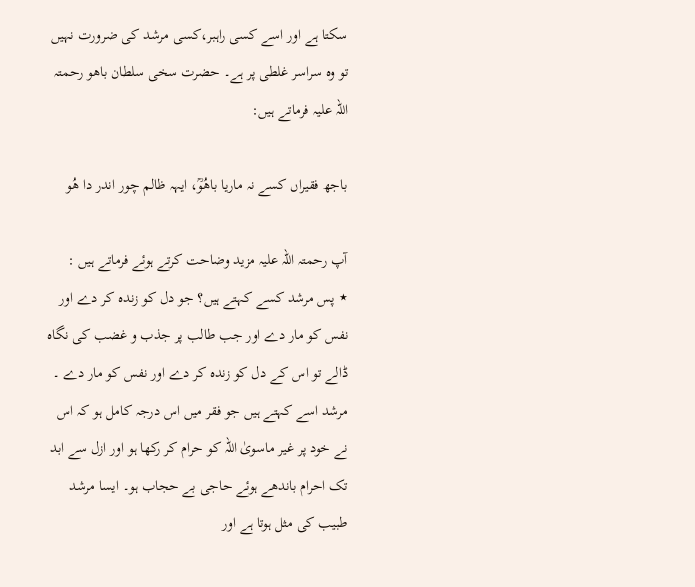سکتا ہے اور اسے کسی راہبر،کسی مرشد کی ضرورت نہیں تو وہ سراسر غلطی پر ہے۔ حضرت سخی سلطان باھو رحمتہ اللہ علیہ فرماتے ہیں:

باجھ فقیراں کسے نہ ماریا باھُوؒ، ایہہ ظالم چور اندر دا ھُو

آپ رحمتہ اللہ علیہ مزید وضاحت کرتے ہوئے فرماتے ہیں :
٭ پس مرشد کسے کہتے ہیں؟ جو دل کو زندہ کر دے اور نفس کو مار دے اور جب طالب پر جذب و غضب کی نگاہ ڈالے تو اس کے دل کو زندہ کر دے اور نفس کو مار دے ۔ مرشد اسے کہتے ہیں جو فقر میں اس درجہ کامل ہو کہ اس نے خود پر غیر ماسویٰ اللہ کو حرام کر رکھا ہو اور ازل سے ابد تک احرام باندھے ہوئے حاجی بے حجاب ہو۔ ایسا مرشد طبیب کی مثل ہوتا ہے اور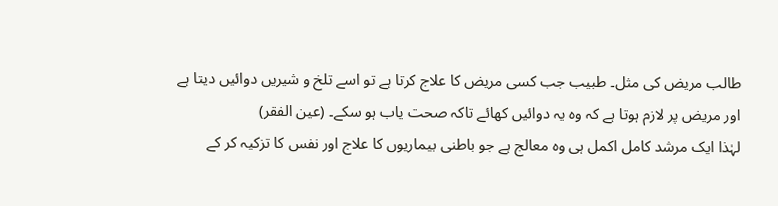طالب مریض کی مثل۔ طبیب جب کسی مریض کا علاج کرتا ہے تو اسے تلخ و شیریں دوائیں دیتا ہے اور مریض پر لازم ہوتا ہے کہ وہ یہ دوائیں کھائے تاکہ صحت یاب ہو سکے۔ (عین الفقر)
لہٰذا ایک مرشد کامل اکمل ہی وہ معالج ہے جو باطنی بیماریوں کا علاج اور نفس کا تزکیہ کر کے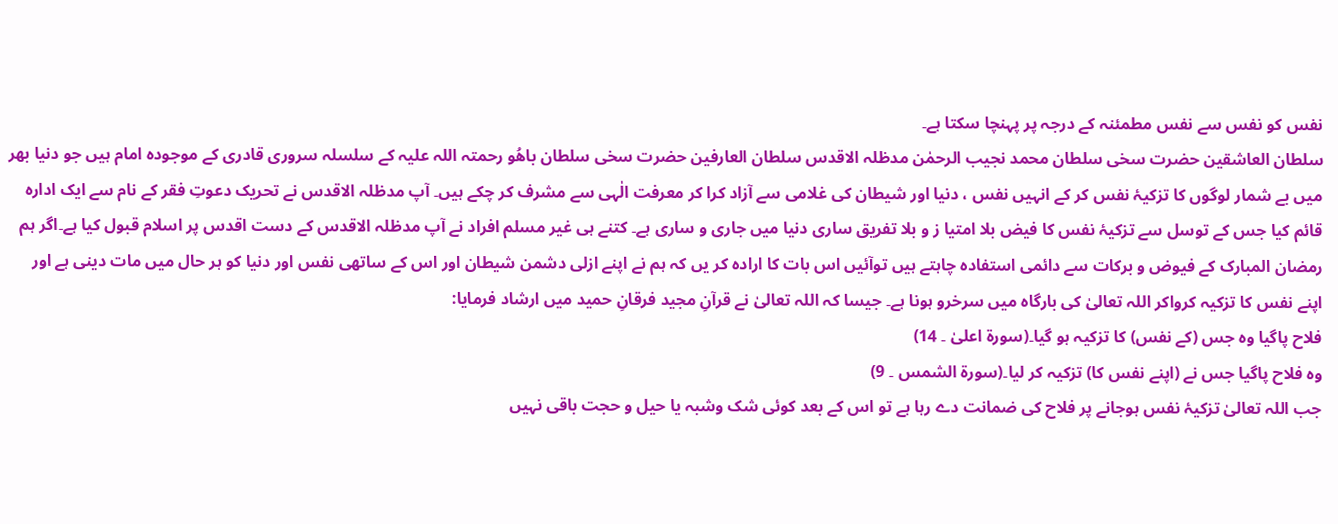نفس کو نفس سے نفس مطمئنہ کے درجہ پر پہنچا سکتا ہے۔
سلطان العاشقین حضرت سخی سلطان محمد نجیب الرحمٰن مدظلہ الاقدس سلطان العارفین حضرت سخی سلطان باھُو رحمتہ اللہ علیہ کے سلسلہ سروری قادری کے موجودہ امام ہیں جو دنیا بھر میں بے شمار لوگوں کا تزکیۂ نفس کر کے انہیں نفس ، دنیا اور شیطان کی غلامی سے آزاد کرا کر معرفت الٰہی سے مشرف کر چکے ہیں۔ آپ مدظلہ الاقدس نے تحریک دعوتِ فقر کے نام سے ایک ادارہ قائم کیا جس کے توسل سے تزکیۂ نفس کا فیض بلا امتیا ز و بلا تفریق ساری دنیا میں جاری و ساری ہے۔ کتنے ہی غیر مسلم افراد نے آپ مدظلہ الاقدس کے دست اقدس پر اسلام قبول کیا ہے۔اگر ہم رمضان المبارک کے فیوض و برکات سے دائمی استفادہ چاہتے ہیں توآئیں اس بات کا ارادہ کر یں کہ ہم نے اپنے ازلی دشمن شیطان اور اس کے ساتھی نفس اور دنیا کو ہر حال میں مات دینی ہے اور اپنے نفس کا تزکیہ کرواکر اللہ تعالیٰ کی بارگاہ میں سرخرو ہونا ہے۔ جیسا کہ اللہ تعالیٰ نے قرآنِ مجید فرقانِ حمید میں ارشاد فرمایا:
فلاح پاگیا وہ جس (کے نفس) کا تزکیہ ہو گیا۔(سورۃ اعلیٰ ۔ 14)
وہ فلاح پاگیا جس نے (اپنے نفس کا) تزکیہ کر لیا۔(سورۃ الشمس ۔ 9)
جب اللہ تعالیٰ تزکیۂ نفس ہوجانے پر فلاح کی ضمانت دے رہا ہے تو اس کے بعد کوئی شک وشبہ یا حیل و حجت باقی نہیں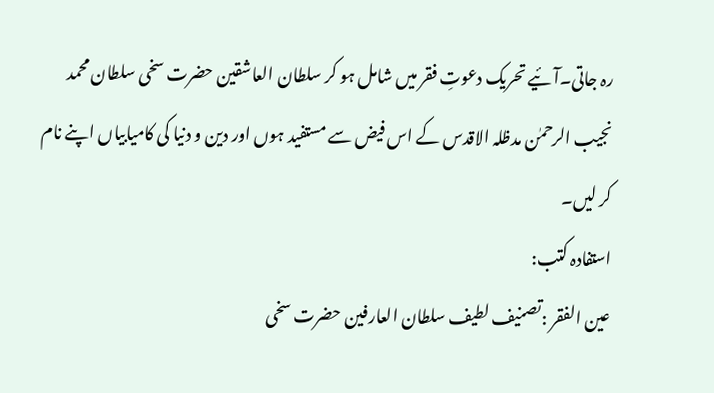رہ جاتی۔آئیے تحریک دعوتِ فقر میں شامل ہو کر سلطان العاشقین حضرت سخی سلطان محمد نجیب الرحمٰن مدظلہ الاقدس کے اس فیض سے مستفید ہوں اور دین و دنیا کی کامیابیاں اپنے نام کر لیں۔
استفادہ کتب:
عین الفقر :تصنیف لطیف سلطان العارفین حضرت سخی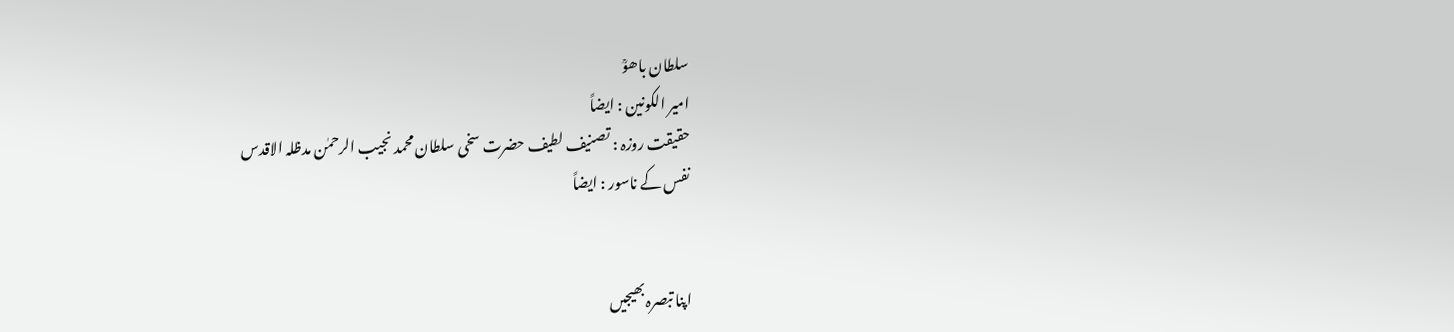سلطان باھوؒ
امیر الکونین : ایضاً
حقیقت روزہ : تصنیف لطیف حضرت سخی سلطان محمد نجیب الرحمٰن مدظلہ الاقدس
نفس کے ناسور : ایضاً


اپنا تبصرہ بھیجیں